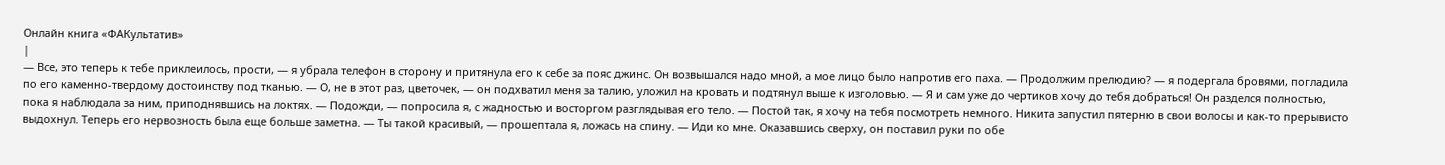Онлайн книга «ФАКультатив»
|
— Все, это теперь к тебе приклеилось, прости, — я убрала телефон в сторону и притянула его к себе за пояс джинс. Он возвышался надо мной, а мое лицо было напротив его паха. — Продолжим прелюдию? — я подергала бровями, погладила по его каменно-твердому достоинству под тканью. — О, не в этот раз, цветочек, — он подхватил меня за талию, уложил на кровать и подтянул выше к изголовью. — Я и сам уже до чертиков хочу до тебя добраться! Он разделся полностью, пока я наблюдала за ним, приподнявшись на локтях. — Подожди, — попросила я, с жадностью и восторгом разглядывая его тело. — Постой так, я хочу на тебя посмотреть немного. Никита запустил пятерню в свои волосы и как-то прерывисто выдохнул. Теперь его нервозность была еще больше заметна. — Ты такой красивый, — прошептала я, ложась на спину. — Иди ко мне. Оказавшись сверху, он поставил руки по обе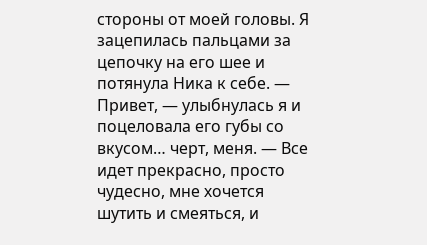стороны от моей головы. Я зацепилась пальцами за цепочку на его шее и потянула Ника к себе. — Привет, — улыбнулась я и поцеловала его губы со вкусом… черт, меня. — Все идет прекрасно, просто чудесно, мне хочется шутить и смеяться, и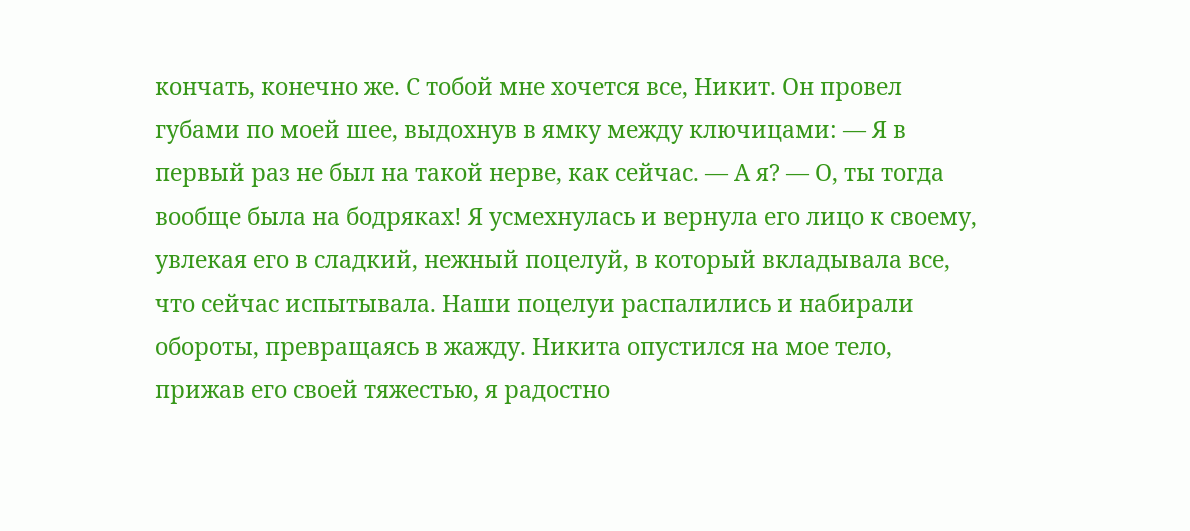кончать, конечно же. С тобой мне хочется все, Никит. Он провел губами по моей шее, выдохнув в ямку между ключицами: — Я в первый раз не был на такой нерве, как сейчас. — А я? — О, ты тогда вообще была на бодряках! Я усмехнулась и вернула его лицо к своему, увлекая его в сладкий, нежный поцелуй, в который вкладывала все, что сейчас испытывала. Наши поцелуи распалились и набирали обороты, превращаясь в жажду. Никита опустился на мое тело, прижав его своей тяжестью, я радостно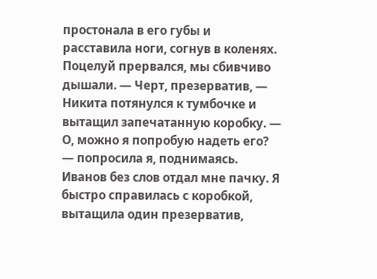простонала в его губы и расставила ноги, согнув в коленях. Поцелуй прервался, мы сбивчиво дышали. — Черт, презерватив, — Никита потянулся к тумбочке и вытащил запечатанную коробку. — О, можно я попробую надеть его? — попросила я, поднимаясь. Иванов без слов отдал мне пачку. Я быстро справилась с коробкой, вытащила один презерватив,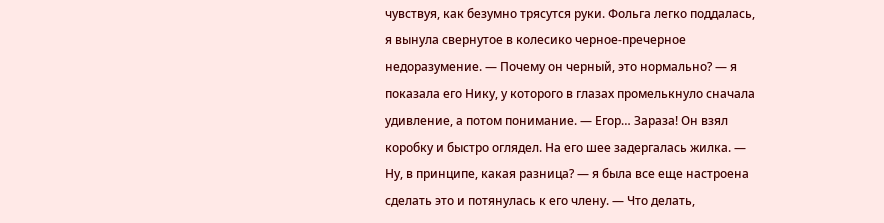чувствуя, как безумно трясутся руки. Фольга легко поддалась, я вынула свернутое в колесико черное-пречерное недоразумение. — Почему он черный, это нормально? — я показала его Нику, у которого в глазах промелькнуло сначала удивление, а потом понимание. — Егор… Зараза! Он взял коробку и быстро оглядел. На его шее задергалась жилка. — Ну, в принципе, какая разница? — я была все еще настроена сделать это и потянулась к его члену. — Что делать,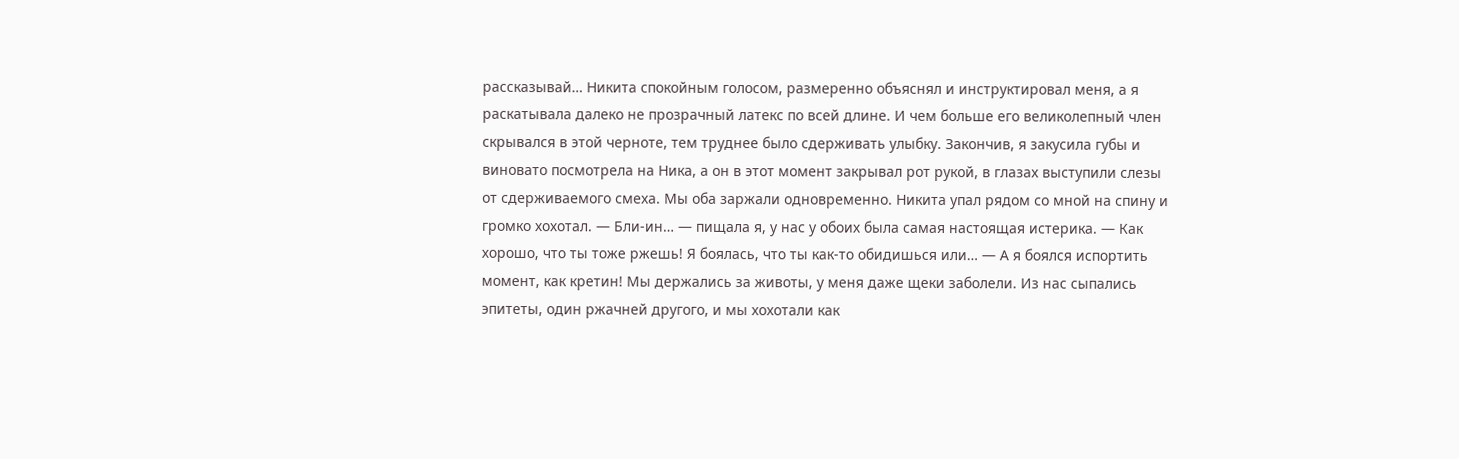рассказывай… Никита спокойным голосом, размеренно объяснял и инструктировал меня, а я раскатывала далеко не прозрачный латекс по всей длине. И чем больше его великолепный член скрывался в этой черноте, тем труднее было сдерживать улыбку. Закончив, я закусила губы и виновато посмотрела на Ника, а он в этот момент закрывал рот рукой, в глазах выступили слезы от сдерживаемого смеха. Мы оба заржали одновременно. Никита упал рядом со мной на спину и громко хохотал. — Бли-ин… — пищала я, у нас у обоих была самая настоящая истерика. — Как хорошо, что ты тоже ржешь! Я боялась, что ты как-то обидишься или… — А я боялся испортить момент, как кретин! Мы держались за животы, у меня даже щеки заболели. Из нас сыпались эпитеты, один ржачней другого, и мы хохотали как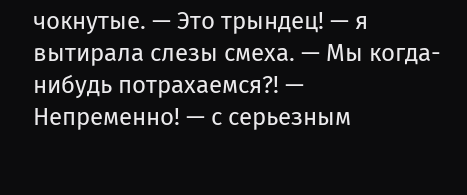чокнутые. — Это трындец! — я вытирала слезы смеха. — Мы когда-нибудь потрахаемся?! — Непременно! — с серьезным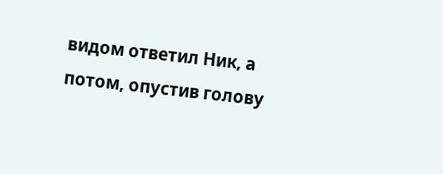видом ответил Ник, а потом, опустив голову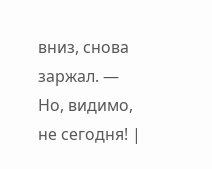вниз, снова заржал. — Но, видимо, не сегодня! |